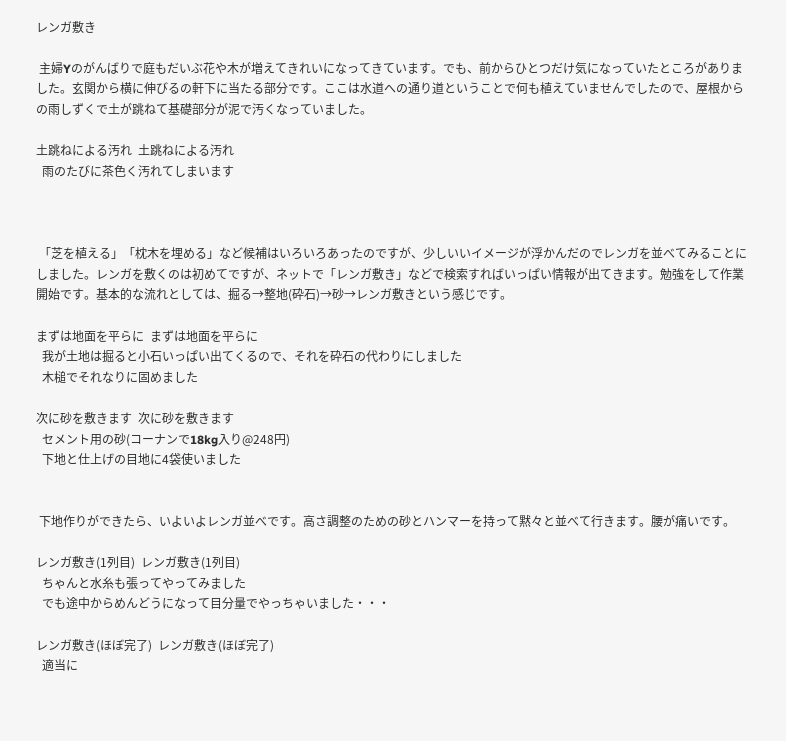レンガ敷き

 主婦Yのがんばりで庭もだいぶ花や木が増えてきれいになってきています。でも、前からひとつだけ気になっていたところがありました。玄関から横に伸びるの軒下に当たる部分です。ここは水道への通り道ということで何も植えていませんでしたので、屋根からの雨しずくで土が跳ねて基礎部分が泥で汚くなっていました。

土跳ねによる汚れ  土跳ねによる汚れ
  雨のたびに茶色く汚れてしまいます



 「芝を植える」「枕木を埋める」など候補はいろいろあったのですが、少しいいイメージが浮かんだのでレンガを並べてみることにしました。レンガを敷くのは初めてですが、ネットで「レンガ敷き」などで検索すればいっぱい情報が出てきます。勉強をして作業開始です。基本的な流れとしては、掘る→整地(砕石)→砂→レンガ敷きという感じです。

まずは地面を平らに  まずは地面を平らに
  我が土地は掘ると小石いっぱい出てくるので、それを砕石の代わりにしました
  木槌でそれなりに固めました

次に砂を敷きます  次に砂を敷きます
  セメント用の砂(コーナンで18kg入り@248円)
  下地と仕上げの目地に4袋使いました


 下地作りができたら、いよいよレンガ並べです。高さ調整のための砂とハンマーを持って黙々と並べて行きます。腰が痛いです。

レンガ敷き(1列目)  レンガ敷き(1列目)
  ちゃんと水糸も張ってやってみました
  でも途中からめんどうになって目分量でやっちゃいました・・・

レンガ敷き(ほぼ完了)  レンガ敷き(ほぼ完了)
  適当に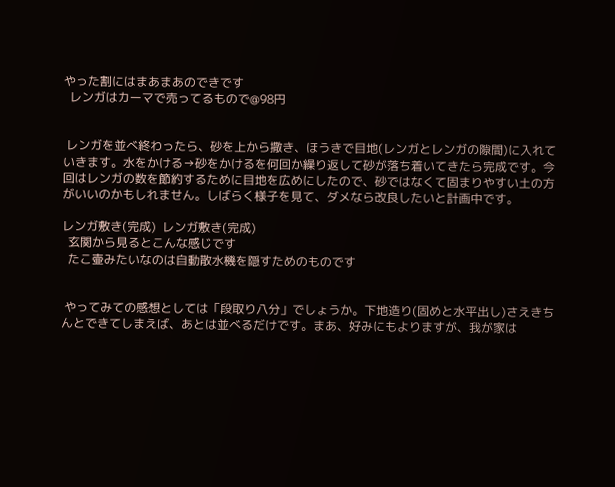やった割にはまあまあのできです
  レンガはカーマで売ってるもので@98円


 レンガを並べ終わったら、砂を上から撒き、ほうきで目地(レンガとレンガの隙間)に入れていきます。水をかける→砂をかけるを何回か繰り返して砂が落ち着いてきたら完成です。今回はレンガの数を節約するために目地を広めにしたので、砂ではなくて固まりやすい土の方がいいのかもしれません。しばらく様子を見て、ダメなら改良したいと計画中です。

レンガ敷き(完成)  レンガ敷き(完成)
  玄関から見るとこんな感じです
  たこ壷みたいなのは自動散水機を隠すためのものです


 やってみての感想としては「段取り八分」でしょうか。下地造り(固めと水平出し)さえきちんとできてしまえば、あとは並べるだけです。まあ、好みにもよりますが、我が家は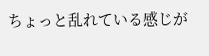ちょっと乱れている感じが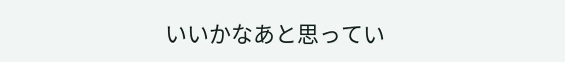いいかなあと思ってい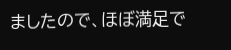ましたので、ほぼ満足で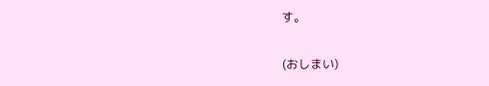す。

(おしまい)